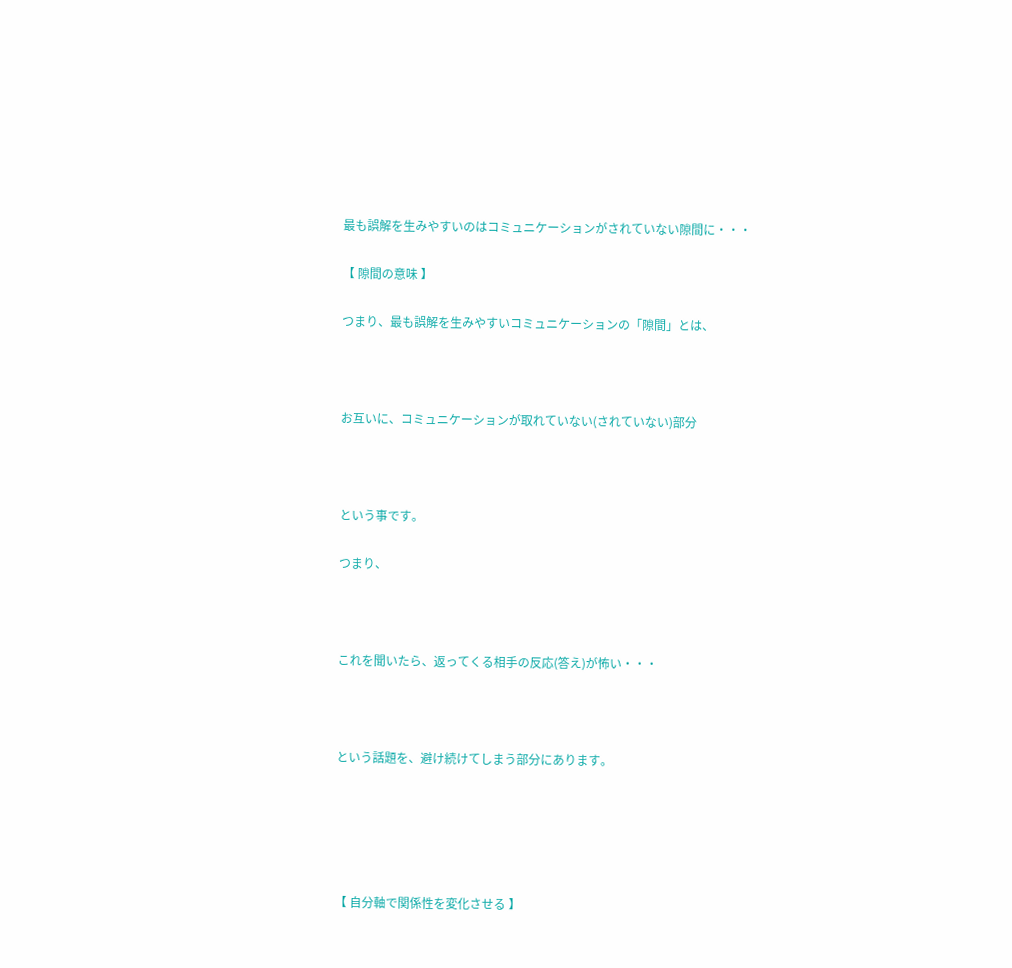最も誤解を生みやすいのはコミュニケーションがされていない隙間に・・・

【 隙間の意味 】

つまり、最も誤解を生みやすいコミュニケーションの「隙間」とは、



お互いに、コミュニケーションが取れていない(されていない)部分



という事です。

つまり、



これを聞いたら、返ってくる相手の反応(答え)が怖い・・・



という話題を、避け続けてしまう部分にあります。





【 自分軸で関係性を変化させる 】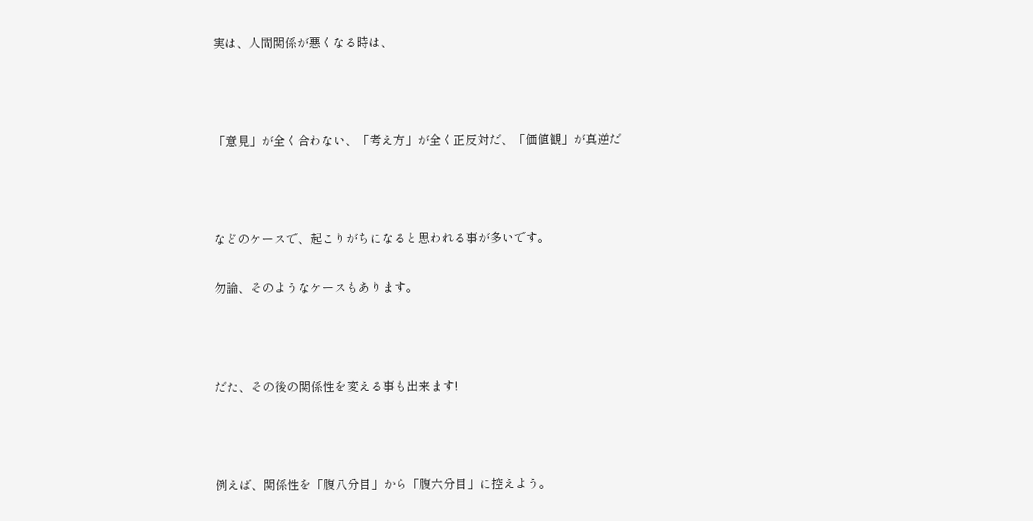実は、人間関係が悪くなる時は、



「意見」が全く合わない、「考え方」が全く正反対だ、「価値観」が真逆だ



などのケースで、起こりがちになると思われる事が多いです。

勿論、そのようなケースもあります。



だた、その後の関係性を変える事も出来ます!



例えば、関係性を「腹八分目」から「腹六分目」に控えよう。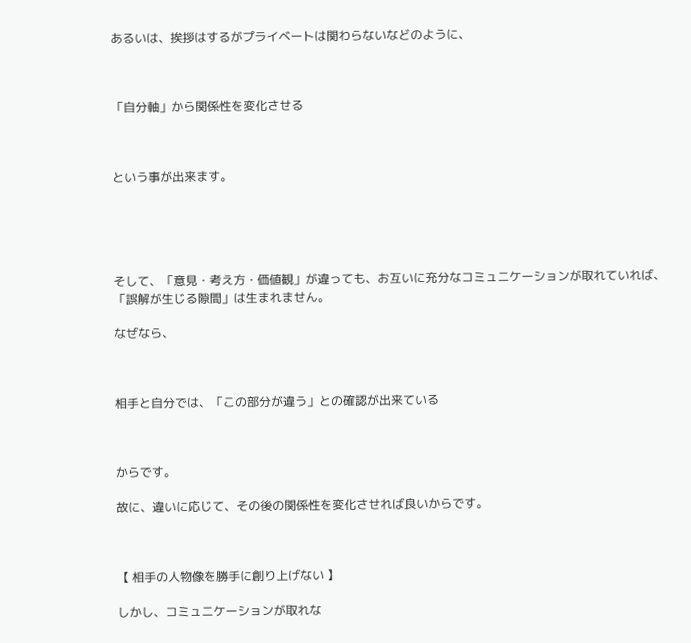あるいは、挨拶はするがプライベートは関わらないなどのように、



「自分軸」から関係性を変化させる



という事が出来ます。





そして、「意見・考え方・価値観」が違っても、お互いに充分なコミュニケーションが取れていれば、「誤解が生じる隙間」は生まれません。

なぜなら、



相手と自分では、「この部分が違う」との確認が出来ている



からです。

故に、違いに応じて、その後の関係性を変化させれば良いからです。



【 相手の人物像を勝手に創り上げない 】

しかし、コミュニケーションが取れな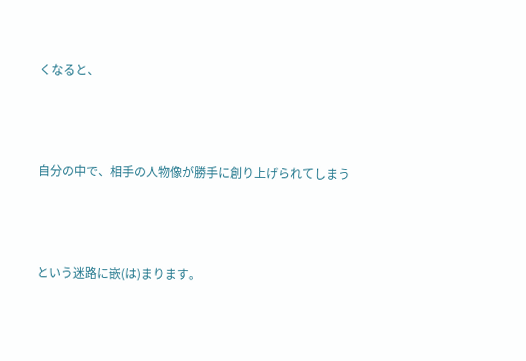くなると、



自分の中で、相手の人物像が勝手に創り上げられてしまう



という迷路に嵌(は)まります。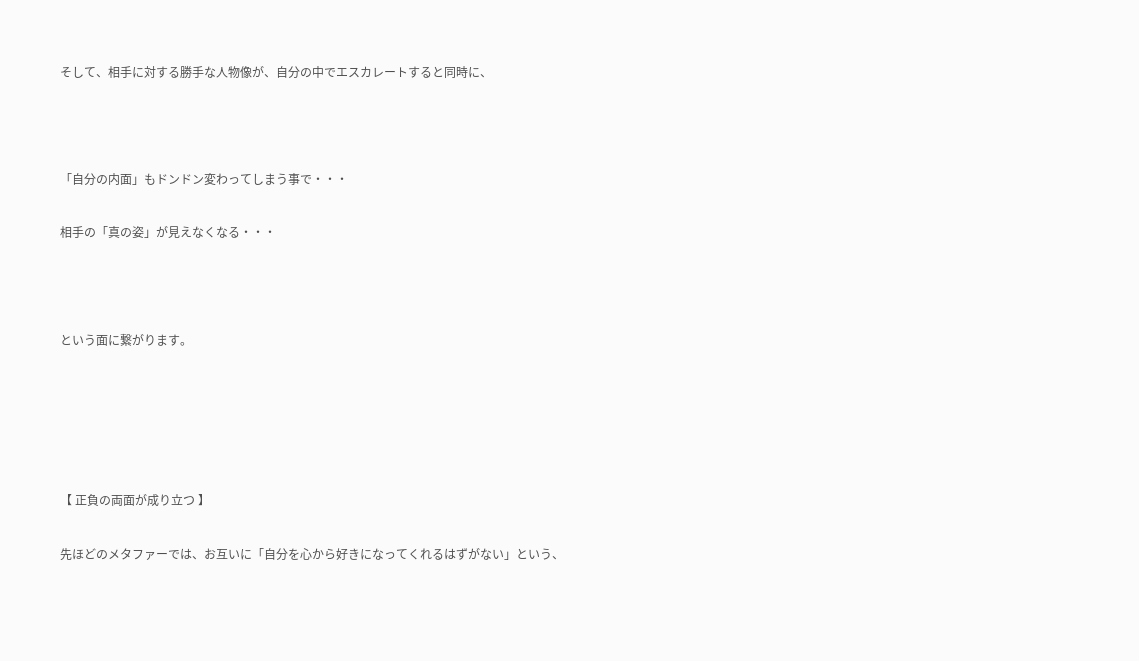そして、相手に対する勝手な人物像が、自分の中でエスカレートすると同時に、



「自分の内面」もドンドン変わってしまう事で・・・

相手の「真の姿」が見えなくなる・・・



という面に繋がります。





【 正負の両面が成り立つ 】

先ほどのメタファーでは、お互いに「自分を心から好きになってくれるはずがない」という、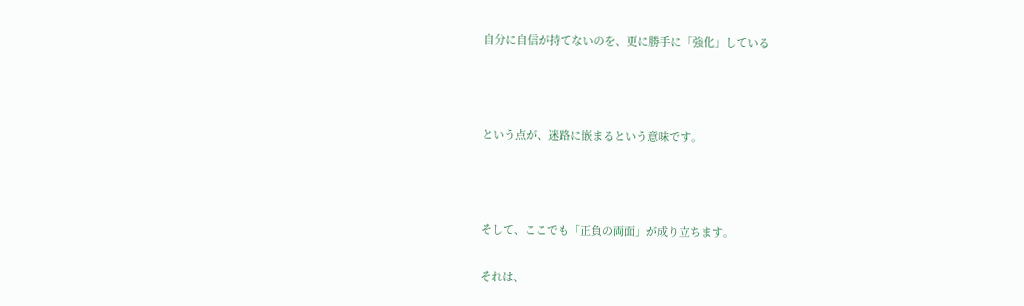自分に自信が持てないのを、更に勝手に「強化」している



という点が、迷路に嵌まるという意味です。



そして、ここでも「正負の両面」が成り立ちます。

それは、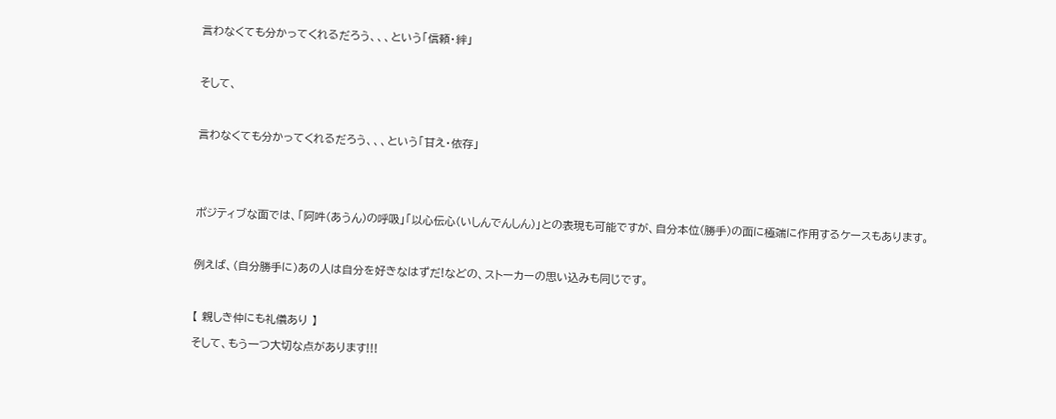言わなくても分かってくれるだろう、、、という「信頼・絆」



そして、



言わなくても分かってくれるだろう、、、という「甘え・依存」





ポジティブな面では、「阿吽(あうん)の呼吸」「以心伝心(いしんでんしん)」との表現も可能ですが、自分本位(勝手)の面に極端に作用するケースもあります。



例えば、(自分勝手に)あの人は自分を好きなはずだ!などの、ストーカーの思い込みも同じです。



【 親しき仲にも礼儀あり 】

そして、もう一つ大切な点があります!!!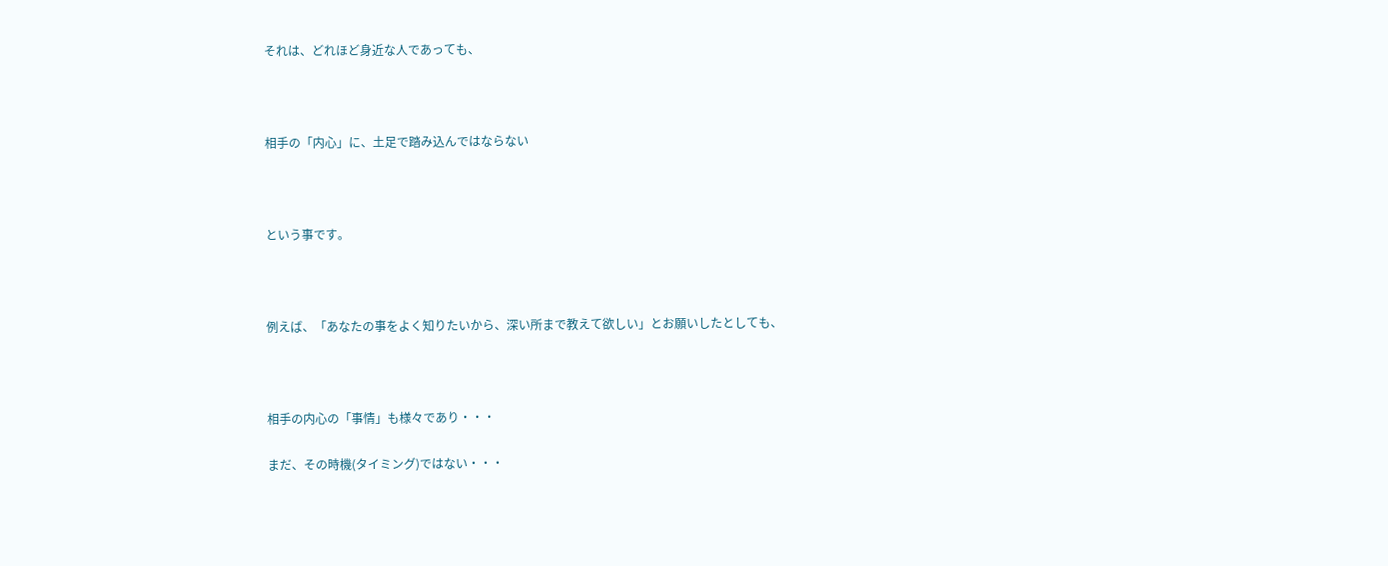それは、どれほど身近な人であっても、



相手の「内心」に、土足で踏み込んではならない



という事です。



例えば、「あなたの事をよく知りたいから、深い所まで教えて欲しい」とお願いしたとしても、



相手の内心の「事情」も様々であり・・・

まだ、その時機(タイミング)ではない・・・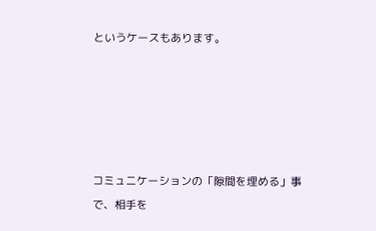というケースもあります。





コミュニケーションの「隙間を埋める」事で、相手を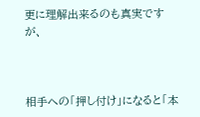更に理解出来るのも真実ですが、



相手への「押し付け」になると「本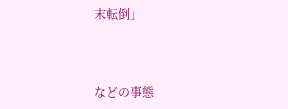末転倒」



などの事態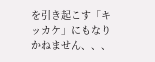を引き起こす「キッカケ」にもなりかねません、、、